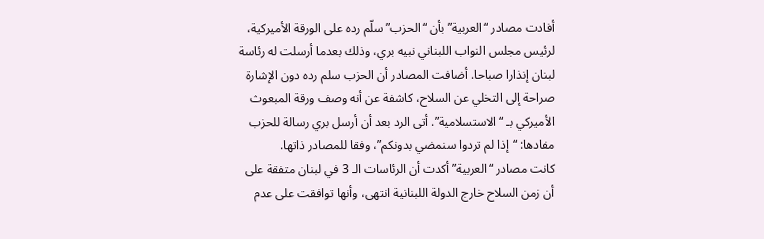أفادت مصادر “العربية” بأن “الحزب” سلّم رده على الورقة الأميركية، لرئيس مجلس النواب اللبناني نبيه بري، وذلك بعدما أرسلت له رئاسة لبنان إنذارا صباحا. أضافت المصادر أن الحزب سلم رده دون الإشارة صراحة إلى التخلي عن السلاح، كاشفة عن أنه وصف ورقة المبعوث الأميركي بـ “الاستسلامية”. أتى الرد بعد أن أرسل بري رسالة للحزب مفادها: “إذا لم تردوا سنمضي بدونكم”، وفقا للمصادر ذاتها.
كانت مصادر “العربية” أكدت أن الرئاسات الـ 3 في لبنان متفقة على أن زمن السلاح خارج الدولة اللبنانية انتهى، وأنها توافقت على عدم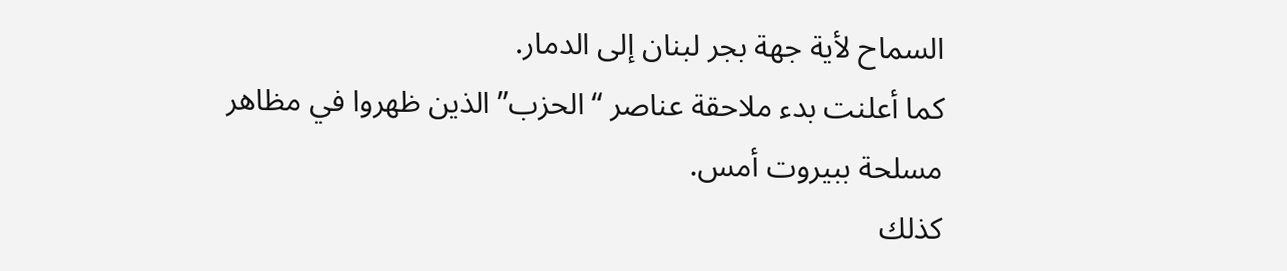السماح لأية جهة بجر لبنان إلى الدمار.
كما أعلنت بدء ملاحقة عناصر “الحزب” الذين ظهروا في مظاهر مسلحة ببيروت أمس.
كذلك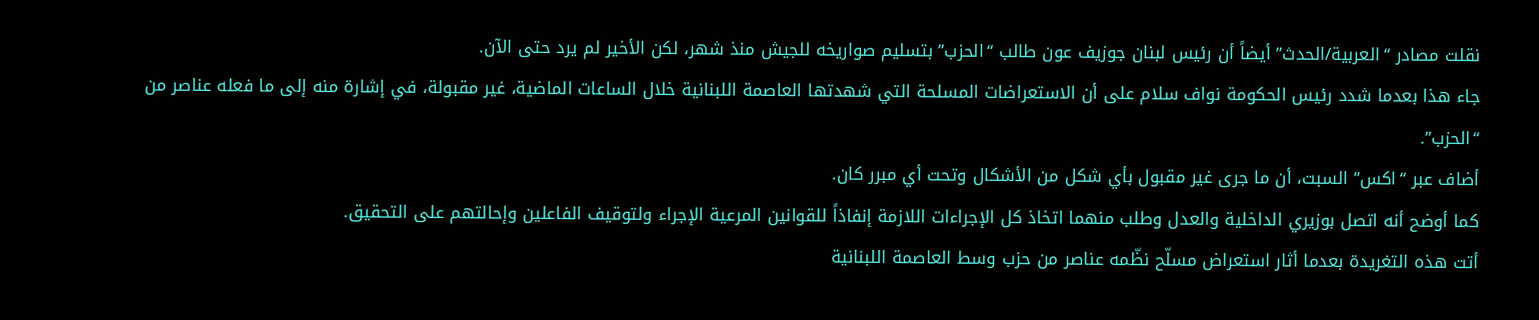نقلت مصادر “العربية/الحدث” أيضاً أن رئيس لبنان جوزيف عون طالب “الحزب” بتسليم صواريخه للجيش منذ شهر، لكن الأخير لم يرد حتى الآن.
جاء هذا بعدما شدد رئيس الحكومة نواف سلام على أن الاستعراضات المسلحة التي شهدتها العاصمة اللبنانية خلال الساعات الماضية، غير مقبولة، في إشارة منه إلى ما فعله عناصر من “الحزب”.
أضاف عبر “اكس” السبت، أن ما جرى غير مقبول بأي شكل من الأشكال وتحت أي مبرر كان.
كما أوضح أنه اتصل بوزيري الداخلية والعدل وطلب منهما اتخاذ كل الإجراءات اللازمة إنفاذاً للقوانين المرعية الإجراء ولتوقيف الفاعلين وإحالتهم على التحقيق.
أتت هذه التغريدة بعدما أثار استعراض مسلّح نظّمه عناصر من حزب وسط العاصمة اللبنانية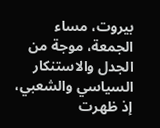بيروت، مساء الجمعة، موجة من الجدل والاستنكار السياسي والشعبي، إذ ظهرت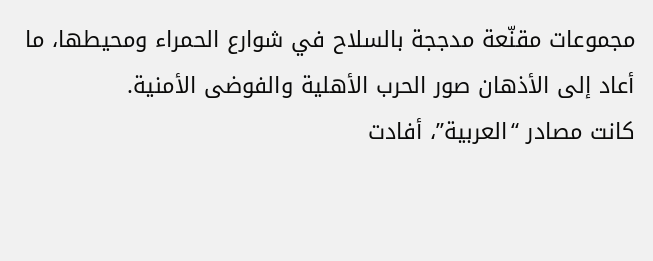مجموعات مقنّعة مدججة بالسلاح في شوارع الحمراء ومحيطها، ما أعاد إلى الأذهان صور الحرب الأهلية والفوضى الأمنية.
كانت مصادر “العربية”، أفادت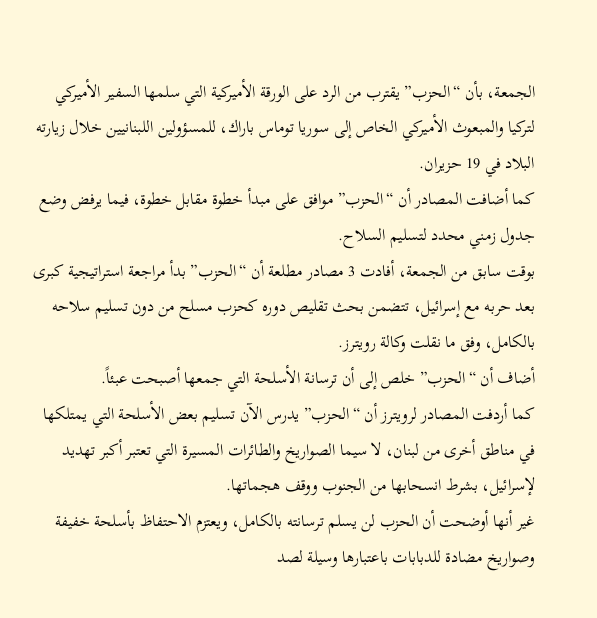الجمعة، بأن “الحزب” يقترب من الرد على الورقة الأميركية التي سلمها السفير الأميركي لتركيا والمبعوث الأميركي الخاص إلى سوريا توماس باراك، للمسؤولين اللبنانيين خلال زيارته البلاد في 19 حزيران.
كما أضافت المصادر أن “الحزب” موافق على مبدأ خطوة مقابل خطوة، فيما يرفض وضع جدول زمني محدد لتسليم السلاح.
بوقت سابق من الجمعة، أفادت 3 مصادر مطلعة أن “الحزب” بدأ مراجعة استراتيجية كبرى بعد حربه مع إسرائيل، تتضمن بحث تقليص دوره كحزب مسلح من دون تسليم سلاحه بالكامل، وفق ما نقلت وكالة رويترز.
أضاف أن “الحزب” خلص إلى أن ترسانة الأسلحة التي جمعها أصبحت عبئاً.
كما أردفت المصادر لرويترز أن “الحزب” يدرس الآن تسليم بعض الأسلحة التي يمتلكها في مناطق أخرى من لبنان، لا سيما الصواريخ والطائرات المسيرة التي تعتبر أكبر تهديد لإسرائيل، بشرط انسحابها من الجنوب ووقف هجماتها.
غير أنها أوضحت أن الحزب لن يسلم ترسانته بالكامل، ويعتزم الاحتفاظ بأسلحة خفيفة وصواريخ مضادة للدبابات باعتبارها وسيلة لصد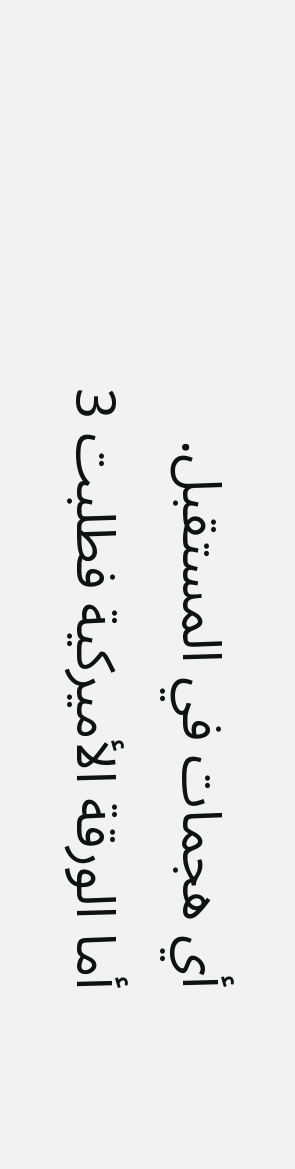أي هجمات في المستقبل.
أما الورقة الأميركية فطلبت 3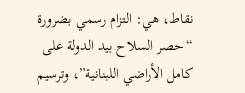نقاط، هي: التزام رسمي بضرورة “حصر السلاح بيد الدولة على كامل الأراضي اللبنانية”، وترسيم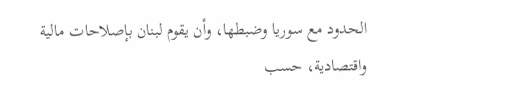الحدود مع سوريا وضبطها، وأن يقوم لبنان بإصلاحات مالية واقتصادية، حسب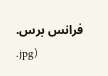فرانس برس.
.jpg)